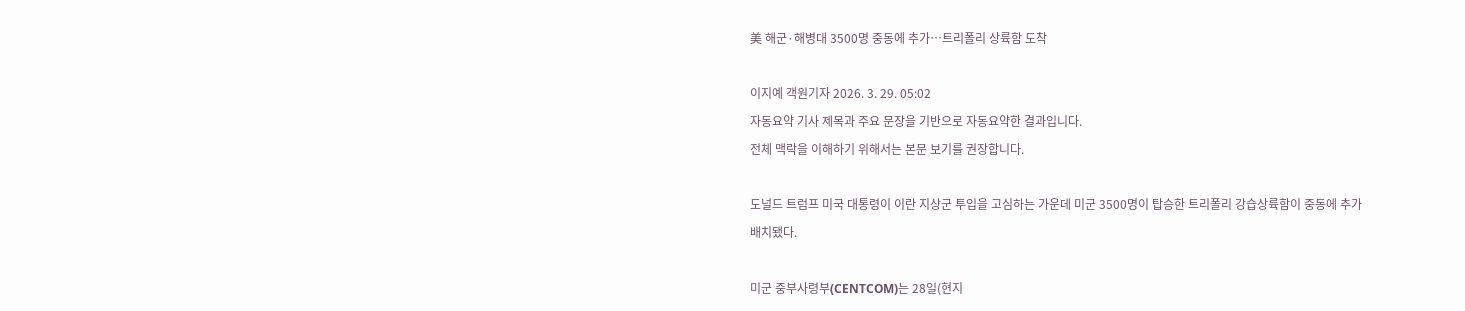美 해군·해병대 3500명 중동에 추가…트리폴리 상륙함 도착

이지예 객원기자 2026. 3. 29. 05:02
자동요약 기사 제목과 주요 문장을 기반으로 자동요약한 결과입니다.
전체 맥락을 이해하기 위해서는 본문 보기를 권장합니다.

도널드 트럼프 미국 대통령이 이란 지상군 투입을 고심하는 가운데 미군 3500명이 탑승한 트리폴리 강습상륙함이 중동에 추가 배치됐다.

미군 중부사령부(CENTCOM)는 28일(현지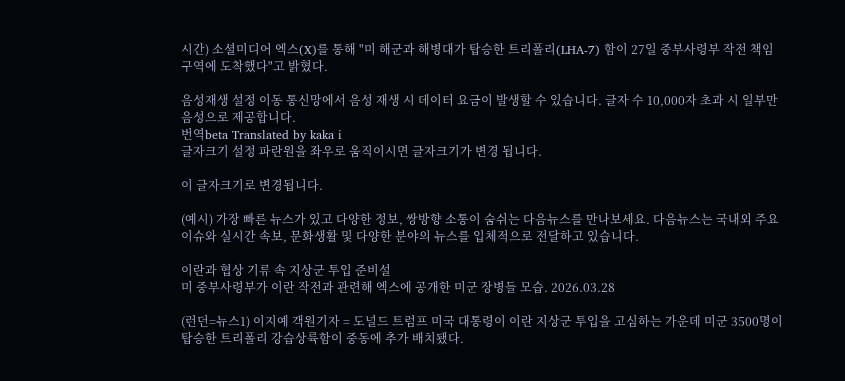시간) 소셜미디어 엑스(X)를 통해 "미 해군과 해병대가 탑승한 트리폴리(LHA-7) 함이 27일 중부사령부 작전 책임 구역에 도착했다"고 밝혔다.

음성재생 설정 이동 통신망에서 음성 재생 시 데이터 요금이 발생할 수 있습니다. 글자 수 10,000자 초과 시 일부만 음성으로 제공합니다.
번역beta Translated by kaka i
글자크기 설정 파란원을 좌우로 움직이시면 글자크기가 변경 됩니다.

이 글자크기로 변경됩니다.

(예시) 가장 빠른 뉴스가 있고 다양한 정보, 쌍방향 소통이 숨쉬는 다음뉴스를 만나보세요. 다음뉴스는 국내외 주요이슈와 실시간 속보, 문화생활 및 다양한 분야의 뉴스를 입체적으로 전달하고 있습니다.

이란과 협상 기류 속 지상군 투입 준비설
미 중부사령부가 이란 작전과 관련해 엑스에 공개한 미군 장병들 모습. 2026.03.28

(런던=뉴스1) 이지예 객원기자 = 도널드 트럼프 미국 대통령이 이란 지상군 투입을 고심하는 가운데 미군 3500명이 탑승한 트리폴리 강습상륙함이 중동에 추가 배치됐다.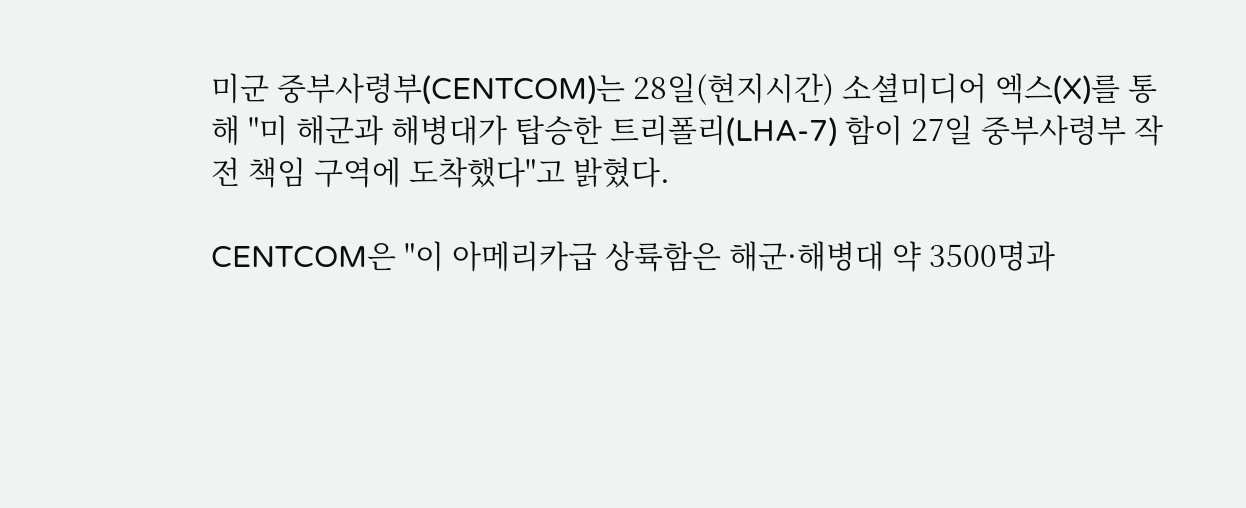미군 중부사령부(CENTCOM)는 28일(현지시간) 소셜미디어 엑스(X)를 통해 "미 해군과 해병대가 탑승한 트리폴리(LHA-7) 함이 27일 중부사령부 작전 책임 구역에 도착했다"고 밝혔다.

CENTCOM은 "이 아메리카급 상륙함은 해군·해병대 약 3500명과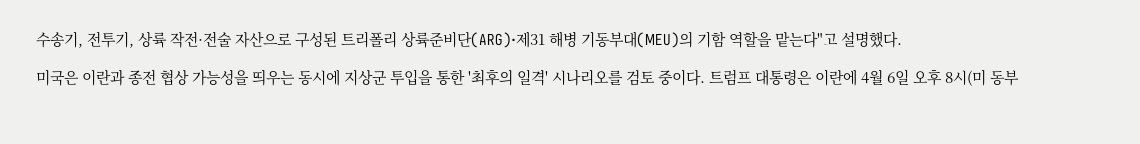수송기, 전투기, 상륙 작전·전술 자산으로 구성된 트리폴리 상륙준비단(ARG)·제31 해병 기동부대(MEU)의 기함 역할을 맡는다"고 설명했다.

미국은 이란과 종전 협상 가능성을 띄우는 동시에 지상군 투입을 통한 '최후의 일격' 시나리오를 검토 중이다. 트럼프 대통령은 이란에 4월 6일 오후 8시(미 동부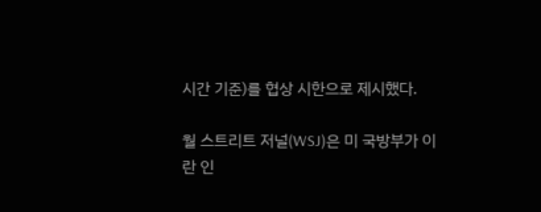시간 기준)를 협상 시한으로 제시했다.

월 스트리트 저널(WSJ)은 미 국방부가 이란 인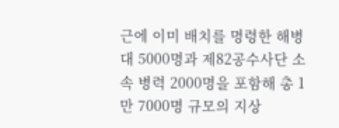근에 이미 배치를 명령한 해병대 5000명과 제82공수사단 소속 병력 2000명을 포함해 총 1만 7000명 규모의 지상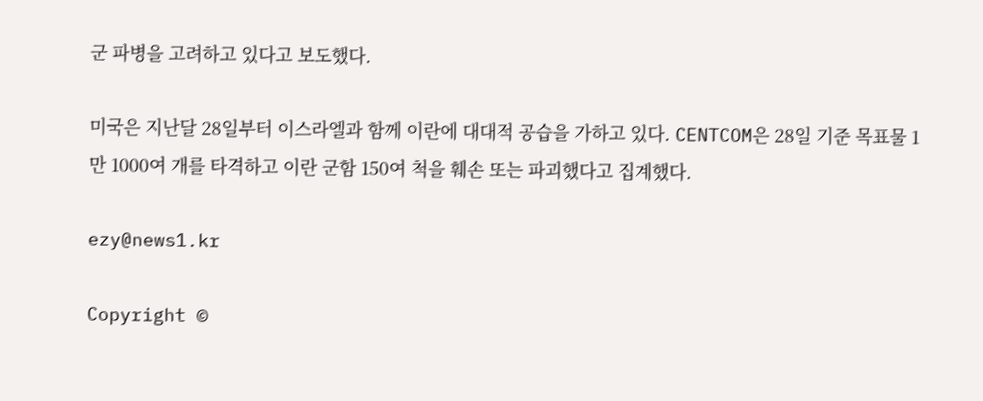군 파병을 고려하고 있다고 보도했다.

미국은 지난달 28일부터 이스라엘과 함께 이란에 대대적 공습을 가하고 있다. CENTCOM은 28일 기준 목표물 1만 1000여 개를 타격하고 이란 군함 150여 척을 훼손 또는 파괴했다고 집계했다.

ezy@news1.kr

Copyright ©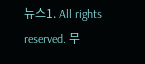뉴스1. All rights reserved. 무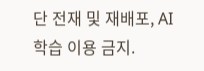단 전재 및 재배포, AI학습 이용 금지.